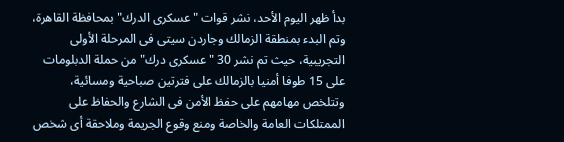بدأ ظهر اليوم الأحد، نشر قوات "عسكرى الدرك" بمحافظة القاهرة، وتم البدء بمنطقة الزمالك وجاردن سيتى فى المرحلة الأولى التجريبية، حيث تم نشر 30 "عسكرى درك" من حملة الدبلومات على 15 طوفا أمنيا بالزمالك على فترتين صباحية ومسائية، وتتلخص مهامهم على حفظ الأمن فى الشارع والحفاظ على الممتلكات العامة والخاصة ومنع وقوع الجريمة وملاحقة أى شخص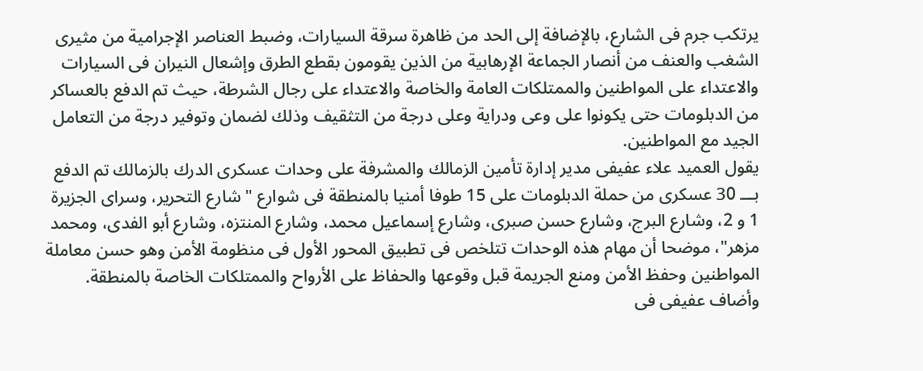يرتكب جرم فى الشارع، بالإضافة إلى الحد من ظاهرة سرقة السيارات، وضبط العناصر الإجرامية من مثيرى الشغب والعنف من أنصار الجماعة الإرهابية من الذين يقومون بقطع الطرق وإشعال النيران فى السيارات والاعتداء على المواطنين والممتلكات العامة والخاصة والاعتداء على رجال الشرطة، حيث تم الدفع بالعساكر من الدبلومات حتى يكونوا على وعى ودراية وعلى درجة من التثقيف وذلك لضمان وتوفير درجة من التعامل الجيد مع المواطنين.
يقول العميد علاء عفيفى مدير إدارة تأمين الزمالك والمشرفة على وحدات عسكرى الدرك بالزمالك تم الدفع بـــ 30 عسكرى من حملة الدبلومات على 15 طوفا أمنيا بالمنطقة فى شوارع " شارع التحرير، وسراى الجزيرة 1 و 2، وشارع البرج، وشارع حسن صبرى، وشارع إسماعيل محمد، وشارع المنتزه، وشارع أبو الفدى، ومحمد مزهر"، موضحا أن مهام هذه الوحدات تتلخص فى تطبيق المحور الأول فى منظومة الأمن وهو حسن معاملة المواطنين وحفظ الأمن ومنع الجريمة قبل وقوعها والحفاظ على الأرواح والممتلكات الخاصة بالمنطقة.
وأضاف عفيفى فى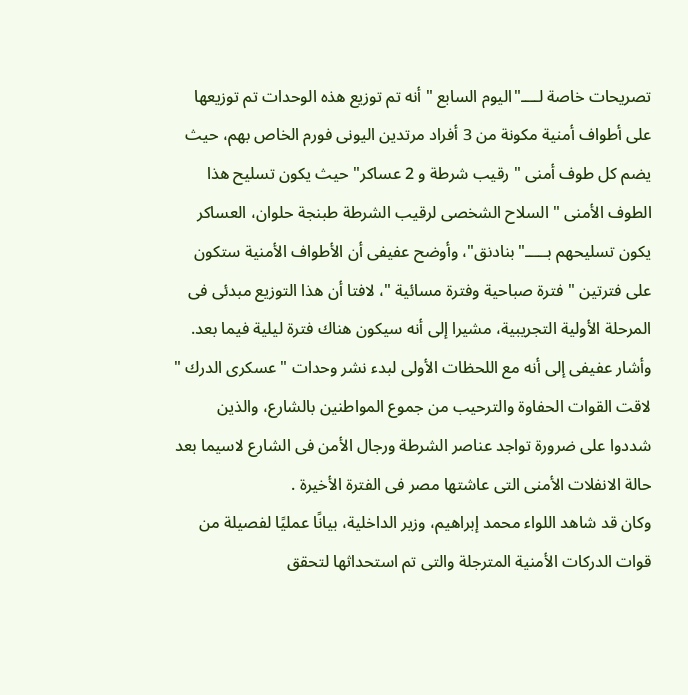تصريحات خاصة لــــ"اليوم السابع " أنه تم توزيع هذه الوحدات تم توزيعها على أطواف أمنية مكونة من 3 أفراد مرتدين اليونى فورم الخاص بهم، حيث يضم كل طوف أمنى " رقيب شرطة و 2 عساكر" حيث يكون تسليح هذا الطوف الأمنى " السلاح الشخصى لرقيب الشرطة طبنجة حلوان، العساكر يكون تسليحهم بـــــ"بنادنق"، وأوضح عفيفى أن الأطواف الأمنية ستكون على فترتين " فترة صباحية وفترة مسائية "، لافتا أن هذا التوزيع مبدئى فى المرحلة الأولية التجريبية، مشيرا إلى أنه سيكون هناك فترة ليلية فيما بعد.
وأشار عفيفى إلى أنه مع اللحظات الأولى لبدء نشر وحدات " عسكرى الدرك " لاقت القوات الحفاوة والترحيب من جموع المواطنين بالشارع، والذين شددوا على ضرورة تواجد عناصر الشرطة ورجال الأمن فى الشارع لاسيما بعد حالة الانفلات الأمنى التى عاشتها مصر فى الفترة الأخيرة .
وكان قد شاهد اللواء محمد إبراهيم، وزير الداخلية، بيانًا عمليًا لفصيلة من قوات الدركات الأمنية المترجلة والتى تم استحداثها لتحقق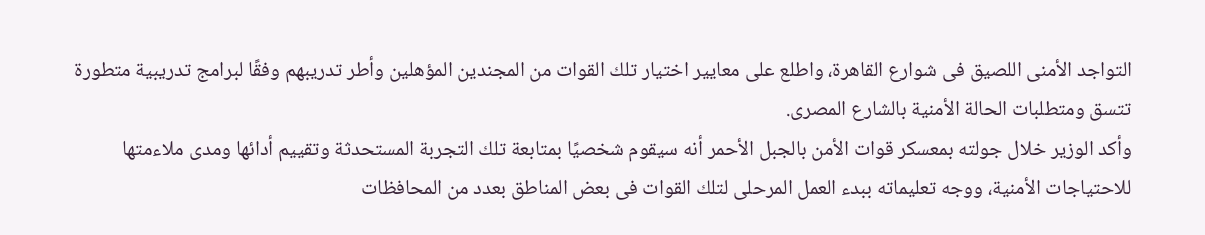التواجد الأمنى اللصيق فى شوارع القاهرة، واطلع على معايير اختيار تلك القوات من المجندين المؤهلين وأطر تدريبهم وفقًا لبرامج تدريبية متطورة تتسق ومتطلبات الحالة الأمنية بالشارع المصرى.
وأكد الوزير خلال جولته بمعسكر قوات الأمن بالجبل الأحمر أنه سيقوم شخصيًا بمتابعة تلك التجربة المستحدثة وتقييم أدائها ومدى ملاءمتها للاحتياجات الأمنية، ووجه تعليماته ببدء العمل المرحلى لتلك القوات فى بعض المناطق بعدد من المحافظات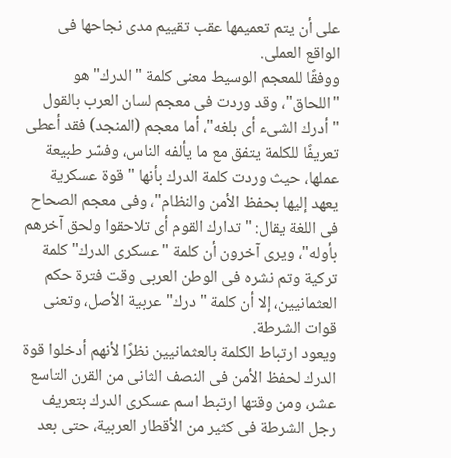على أن يتم تعميمها عقب تقييم مدى نجاحها فى الواقع العملى.
ووفقًا للمعجم الوسيط معنى كلمة "الدرك" هو "اللحاق"، وقد وردت فى معجم لسان العرب بالقول "أدرك الشىء أى بلغه"، أما معجم (المنجد) فقد أعطى تعريفًا للكلمة يتفق مع ما يألفه الناس، وفسّر طبيعة عملها، حيث وردت كلمة الدرك بأنها "قوة عسكرية يعهد إليها بحفظ الأمن والنظام"، وفى معجم الصحاح فى اللغة يقال: "تدارك القوم أى تلاحقوا ولحق آخرهم بأوله"، ويرى آخرون أن كلمة "عسكرى الدرك" كلمة تركية وتم نشره فى الوطن العربى وقت فترة حكم العثمانيين، إلا أن كلمة "درك" عربية الأصل، وتعنى قوات الشرطة.
ويعود ارتباط الكلمة بالعثمانيين نظرًا لأنهم أدخلوا قوة الدرك لحفظ الأمن فى النصف الثانى من القرن التاسع عشر، ومن وقتها ارتبط اسم عسكرى الدرك بتعريف رجل الشرطة فى كثير من الأقطار العربية، حتى بعد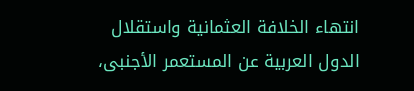انتهاء الخلافة العثمانية واستقلال الدول العربية عن المستعمر الأجنبى،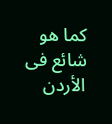كما هو شائع فى الأردن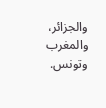والجزائر، والمغرب وتونس.